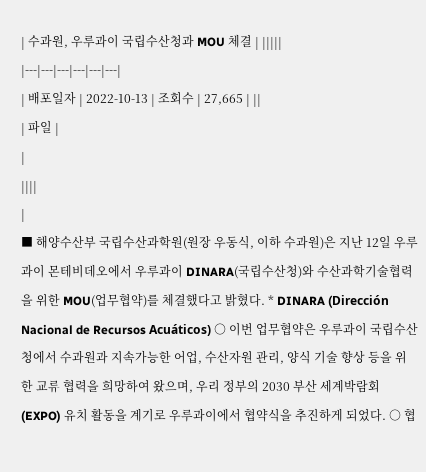| 수과원, 우루과이 국립수산청과 MOU 체결 | |||||
|---|---|---|---|---|---|
| 배포일자 | 2022-10-13 | 조회수 | 27,665 | ||
| 파일 |
|
||||
|
■ 해양수산부 국립수산과학원(원장 우동식, 이하 수과원)은 지난 12일 우루과이 몬테비데오에서 우루과이 DINARA(국립수산청)와 수산과학기술협력을 위한 MOU(업무협약)를 체결했다고 밝혔다. * DINARA (Dirección Nacional de Recursos Acuáticos) ○ 이번 업무협약은 우루과이 국립수산청에서 수과원과 지속가능한 어업, 수산자원 관리, 양식 기술 향상 등을 위한 교류 협력을 희망하여 왔으며, 우리 정부의 2030 부산 세계박람회(EXPO) 유치 활동을 계기로 우루과이에서 협약식을 추진하게 되었다. ○ 협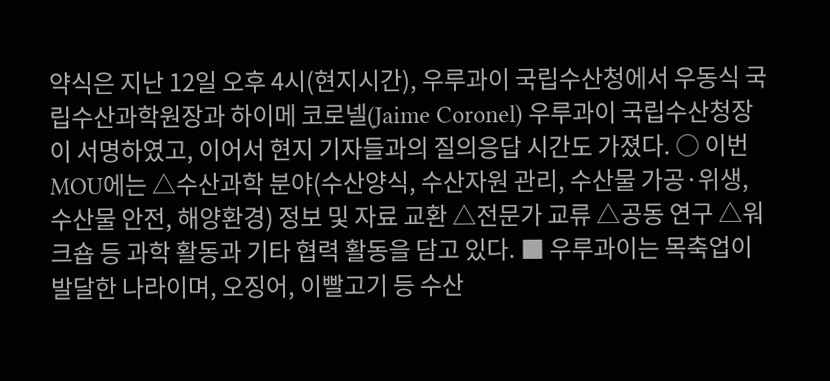약식은 지난 12일 오후 4시(현지시간), 우루과이 국립수산청에서 우동식 국립수산과학원장과 하이메 코로넬(Jaime Coronel) 우루과이 국립수산청장이 서명하였고, 이어서 현지 기자들과의 질의응답 시간도 가졌다. ○ 이번 MOU에는 △수산과학 분야(수산양식, 수산자원 관리, 수산물 가공·위생, 수산물 안전, 해양환경) 정보 및 자료 교환 △전문가 교류 △공동 연구 △워크숍 등 과학 활동과 기타 협력 활동을 담고 있다. ■ 우루과이는 목축업이 발달한 나라이며, 오징어, 이빨고기 등 수산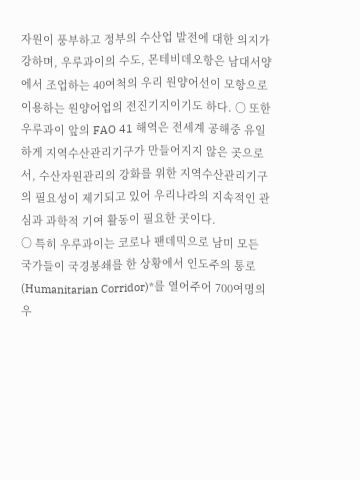자원이 풍부하고 정부의 수산업 발전에 대한 의지가 강하며, 우루과이의 수도, 몬테비데오항은 남대서양에서 조업하는 40여척의 우리 원양어선이 모항으로 이용하는 원양어업의 전진기지이기도 하다. ○ 또한 우루과이 앞의 FAO 41 해역은 전세계 공해중 유일하게 지역수산관리기구가 만들어지지 않은 곳으로서, 수산자원관리의 강화를 위한 지역수산관리기구의 필요성이 제기되고 있어 우리나라의 지속적인 관심과 과학적 기여 활동이 필요한 곳이다.
○ 특히 우루과이는 코로나 팬데믹으로 남미 모든 국가들이 국경봉쇄를 한 상황에서 인도주의 통로(Humanitarian Corridor)*를 열어주어 700여명의 우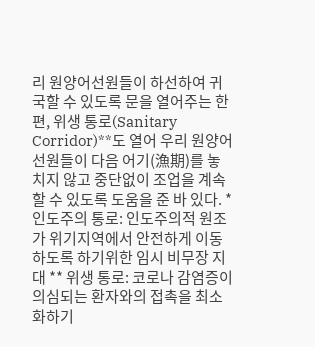리 원양어선원들이 하선하여 귀국할 수 있도록 문을 열어주는 한편, 위생 통로(Sanitary Corridor)**도 열어 우리 원양어선원들이 다음 어기(漁期)를 놓치지 않고 중단없이 조업을 계속할 수 있도록 도움을 준 바 있다. * 인도주의 통로: 인도주의적 원조가 위기지역에서 안전하게 이동하도록 하기위한 임시 비무장 지대 ** 위생 통로: 코로나 감염증이 의심되는 환자와의 접촉을 최소화하기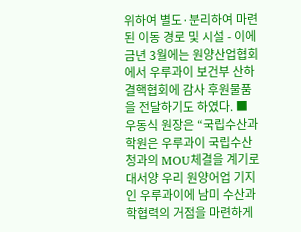위하여 별도·분리하여 마련된 이동 경로 및 시설 - 이에 금년 3월에는 원양산업협회에서 우루과이 보건부 산하 결핵협회에 감사 후원물품을 전달하기도 하였다. ■ 우동식 원장은 “국립수산과학원은 우루과이 국립수산청과의 MOU체결을 계기로 대서양 우리 원양어업 기지인 우루과이에 남미 수산과학협력의 거점을 마련하게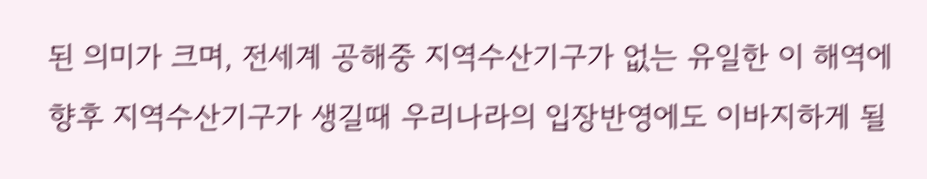된 의미가 크며, 전세계 공해중 지역수산기구가 없는 유일한 이 해역에 향후 지역수산기구가 생길때 우리나라의 입장반영에도 이바지하게 될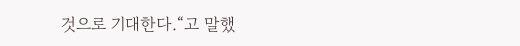것으로 기대한다.“고 말했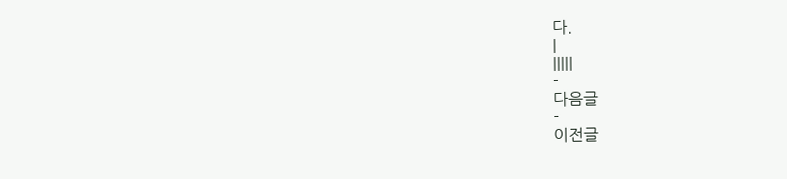다.
|
|||||
-
다음글
-
이전글